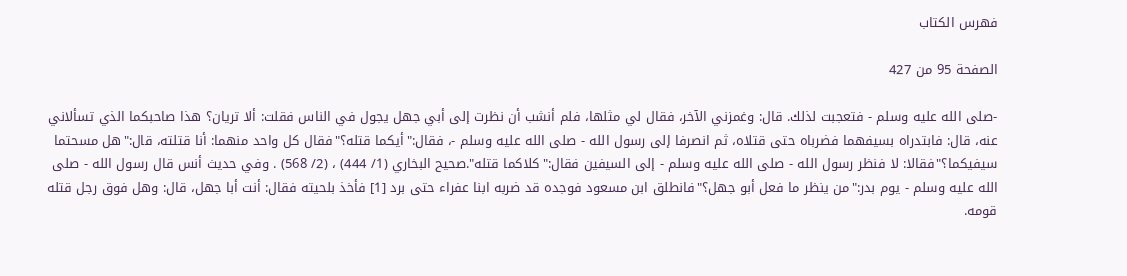فهرس الكتاب

الصفحة 95 من 427

-صلى الله عليه وسلم - فتعجبت لذلك. قال: وغمزني الآخر، فقال لي مثلها، فلم أنشب أن نظرت إلى أبي جهل يجول في الناس فقلت: ألا تريان؟ هذا صاحبكما الذي تسألاني عنه، قال: فابتدراه بسيفهما فضرباه حتى قتلاه، ثم انصرفا إلى رسول الله - صلى الله عليه وسلم -، فقال:"أيكما قتله؟"فقال كل واحد منهما: أنا قتلته، قال:"هل مسحتما سيفيكما؟"فقالا: لا فنظر رسول الله - صلى الله عليه وسلم - إلى السيفين فقال:"كلاكما قتله".صحيح البخاري (1/ 444) ، (2/ 568) . وفي حديث أنس قال رسول الله - صلى الله عليه وسلم - يوم بدر:"من ينظر ما فعل أبو جهل؟"فانطلق ابن مسعود فوجده قد ضربه ابنا عفراء حتى برد [1] فأخذ بلحيته فقال: أنت أبا جهل، قال: وهل فوق رجل قتله قومه.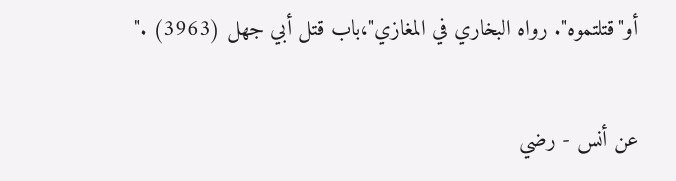أو"قتلتموه". رواه البخاري في المغازي"،باب قتل أبي جهل (3963) ."

عن أنس - رضي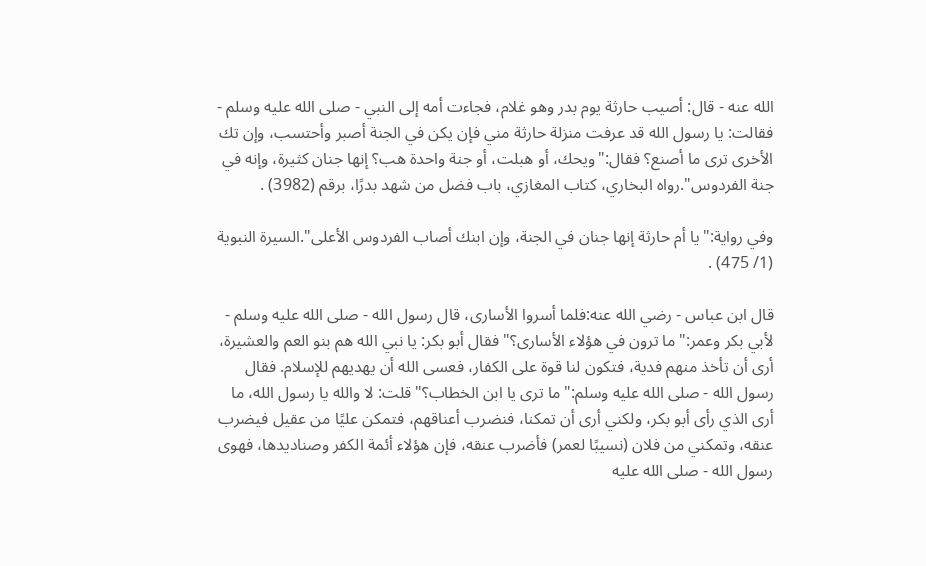الله عنه - قال: أصيب حارثة يوم بدر وهو غلام، فجاءت أمه إلى النبي - صلى الله عليه وسلم - فقالت: يا رسول الله قد عرفت منزلة حارثة مني فإن يكن في الجنة أصبر وأحتسب، وإن تك الأخرى ترى ما أصنع؟ فقال:"ويحك، أو هبلت، أو جنة واحدة هب؟ إنها جنان كثيرة، وإنه في جنة الفردوس".رواه البخاري، كتاب المغازي، باب فضل من شهد بدرًا، برقم (3982) .

وفي رواية:"يا أم حارثة إنها جنان في الجنة، وإن ابنك أصاب الفردوس الأعلى".السيرة النبوية (1/ 475) .

قال ابن عباس - رضي الله عنه:فلما أسروا الأسارى، قال رسول الله - صلى الله عليه وسلم - لأبي بكر وعمر:"ما ترون في هؤلاء الأسارى؟"فقال أبو بكر: يا نبي الله هم بنو العم والعشيرة، أرى أن تأخذ منهم فدية، فتكون لنا قوة على الكفار، فعسى الله أن يهديهم للإسلام. فقال رسول الله - صلى الله عليه وسلم:"ما ترى يا ابن الخطاب؟"قلت: لا والله يا رسول الله، ما أرى الذي رأى أبو بكر، ولكني أرى أن تمكنا، فنضرب أعناقهم، فتمكن عليًا من عقيل فيضرب عنقه، وتمكني من فلان (نسيبًا لعمر) فأضرب عنقه، فإن هؤلاء أئمة الكفر وصناديدها، فهوى رسول الله - صلى الله عليه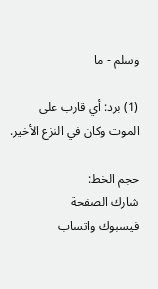وسلم - ما

(1) برد: أي قارب على الموت وكان في النزع الأخير.

حجم الخط:
شارك الصفحة
فيسبوك واتساب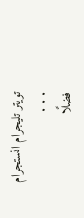تويتر تليجرام انستجرام
. . .
فضلًا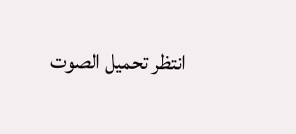انتظر تحميل الصوت